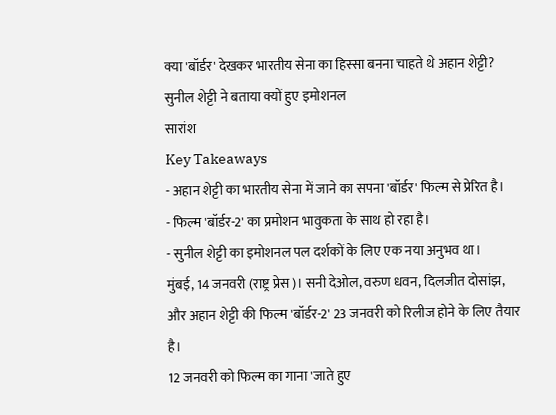क्या 'बॉर्डर' देखकर भारतीय सेना का हिस्सा बनना चाहते थे अहान शेट्टी? सुनील शेट्टी ने बताया क्यों हुए इमोशनल
सारांश
Key Takeaways
- अहान शेट्टी का भारतीय सेना में जाने का सपना 'बॉर्डर' फिल्म से प्रेरित है।
- फिल्म 'बॉर्डर-2' का प्रमोशन भावुकता के साथ हो रहा है।
- सुनील शेट्टी का इमोशनल पल दर्शकों के लिए एक नया अनुभव था।
मुंबई, 14 जनवरी (राष्ट्र प्रेस)। सनी देओल, वरुण धवन, दिलजीत दोसांझ, और अहान शेट्टी की फिल्म 'बॉर्डर-2' 23 जनवरी को रिलीज होने के लिए तैयार है।
12 जनवरी को फिल्म का गाना 'जाते हुए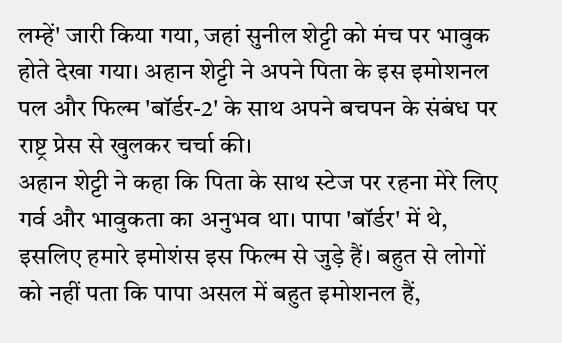लम्हें' जारी किया गया, जहां सुनील शेट्टी को मंच पर भावुक होते देखा गया। अहान शेट्टी ने अपने पिता के इस इमोशनल पल और फिल्म 'बॉर्डर-2' के साथ अपने बचपन के संबंध पर राष्ट्र प्रेस से खुलकर चर्चा की।
अहान शेट्टी ने कहा कि पिता के साथ स्टेज पर रहना मेरे लिए गर्व और भावुकता का अनुभव था। पापा 'बॉर्डर' में थे, इसलिए हमारे इमोशंस इस फिल्म से जुड़े हैं। बहुत से लोगों को नहीं पता कि पापा असल में बहुत इमोशनल हैं,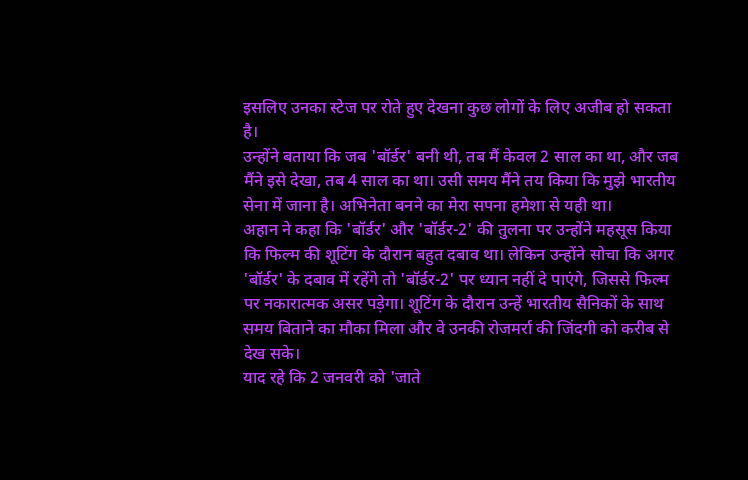इसलिए उनका स्टेज पर रोते हुए देखना कुछ लोगों के लिए अजीब हो सकता है।
उन्होंने बताया कि जब 'बॉर्डर' बनी थी, तब मैं केवल 2 साल का था, और जब मैंने इसे देखा, तब 4 साल का था। उसी समय मैंने तय किया कि मुझे भारतीय सेना में जाना है। अभिनेता बनने का मेरा सपना हमेशा से यही था।
अहान ने कहा कि 'बॉर्डर' और 'बॉर्डर-2' की तुलना पर उन्होंने महसूस किया कि फिल्म की शूटिंग के दौरान बहुत दबाव था। लेकिन उन्होंने सोचा कि अगर 'बॉर्डर' के दबाव में रहेंगे तो 'बॉर्डर-2' पर ध्यान नहीं दे पाएंगे, जिससे फिल्म पर नकारात्मक असर पड़ेगा। शूटिंग के दौरान उन्हें भारतीय सैनिकों के साथ समय बिताने का मौका मिला और वे उनकी रोजमर्रा की जिंदगी को करीब से देख सके।
याद रहे कि 2 जनवरी को 'जाते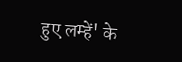हुए लम्हें' के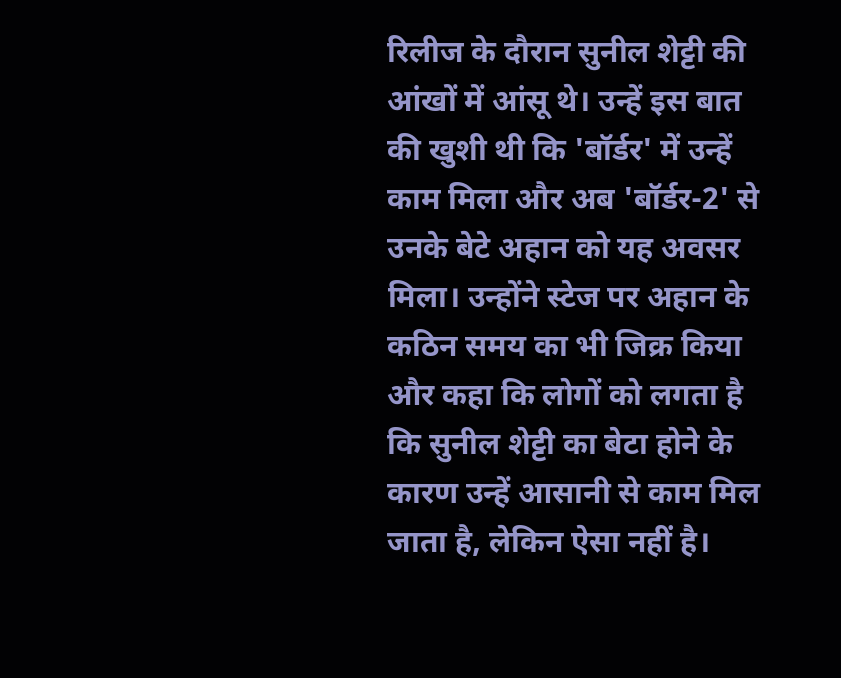रिलीज के दौरान सुनील शेट्टी की आंखों में आंसू थे। उन्हें इस बात की खुशी थी कि 'बॉर्डर' में उन्हें काम मिला और अब 'बॉर्डर-2' से उनके बेटे अहान को यह अवसर मिला। उन्होंने स्टेज पर अहान के कठिन समय का भी जिक्र किया और कहा कि लोगों को लगता है कि सुनील शेट्टी का बेटा होने के कारण उन्हें आसानी से काम मिल जाता है, लेकिन ऐसा नहीं है।